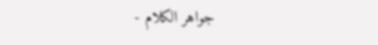جواهر الكلام -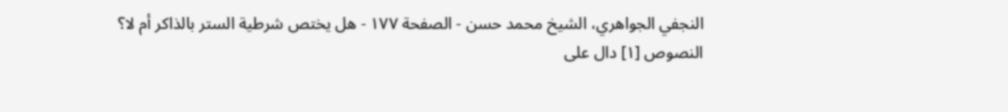النجفي الجواهري، الشيخ محمد حسن - الصفحة ١٧٧ - هل يختص شرطية الستر بالذاكر أم لا؟
النصوص [١] دال على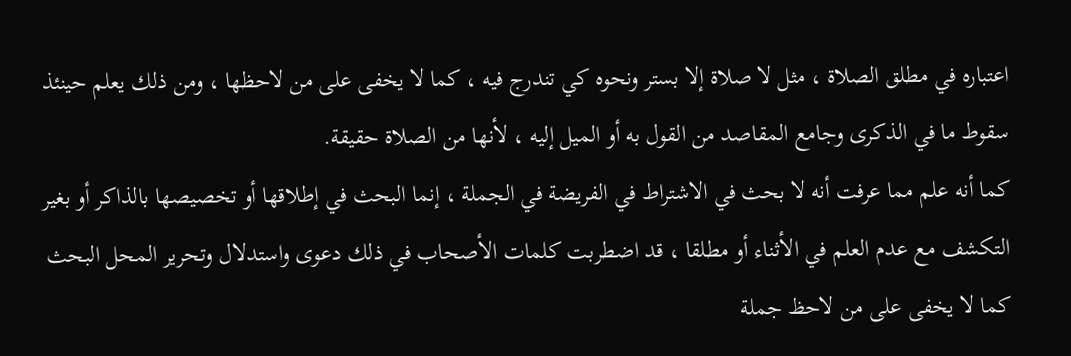اعتباره في مطلق الصلاة ، مثل لا صلاة إلا بستر ونحوه كي تندرج فيه ، كما لا يخفى على من لاحظها ، ومن ذلك يعلم حينئذ سقوط ما في الذكرى وجامع المقاصد من القول به أو الميل إليه ، لأنها من الصلاة حقيقة.
كما أنه علم مما عرفت أنه لا بحث في الاشتراط في الفريضة في الجملة ، إنما البحث في إطلاقها أو تخصيصها بالذاكر أو بغير التكشف مع عدم العلم في الأثناء أو مطلقا ، قد اضطربت كلمات الأصحاب في ذلك دعوى واستدلال وتحرير المحل البحث كما لا يخفى على من لاحظ جملة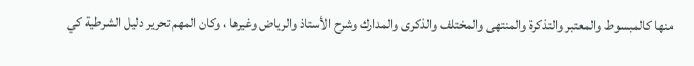منها كالمبسوط والمعتبر والتذكرة والمنتهى والمختلف والذكرى والمدارك وشرح الأستاذ والرياض وغيرها ، وكان المهم تحرير دليل الشرطية كي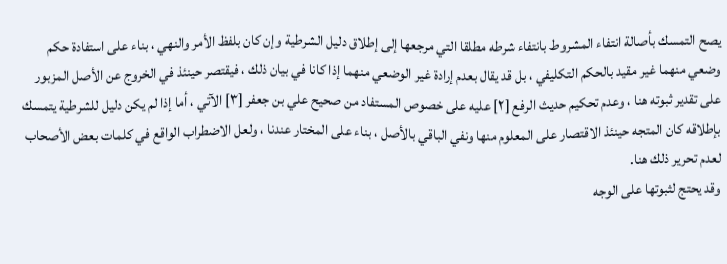يصح التمسك بأصالة انتفاء المشروط بانتفاء شرطه مطلقا التي مرجعها إلى إطلاق دليل الشرطية وإن كان بلفظ الأمر والنهي ، بناء على استفادة حكم وضعي منهما غير مقيد بالحكم التكليفي ، بل قد يقال بعدم إرادة غير الوضعي منهما إذا كانا في بيان ذلك ، فيقتصر حينئذ في الخروج عن الأصل المزبور على تقدير ثبوته هنا ، وعدم تحكيم حديث الرفع [٢] عليه على خصوص المستفاد من صحيح علي بن جعفر [٣] الآتي ، أما إذا لم يكن دليل للشرطية يتمسك بإطلاقه كان المتجه حينئذ الاقتصار على المعلوم منها ونفي الباقي بالأصل ، بناء على المختار عندنا ، ولعل الاضطراب الواقع في كلمات بعض الأصحاب لعدم تحرير ذلك هنا.
وقد يحتج لثبوتها على الوجه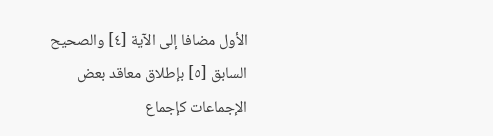الأول مضافا إلى الآية [٤] والصحيح السابق [٥] بإطلاق معاقد بعض الإجماعات كإجماع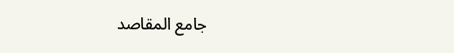جامع المقاصد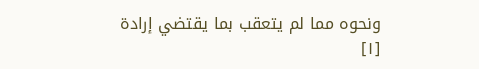ونحوه مما لم يتعقب بما يقتضي إرادة
[١]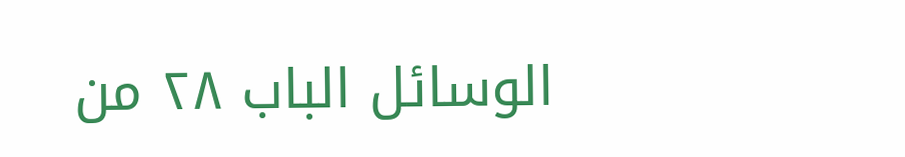الوسائل الباب ٢٨ من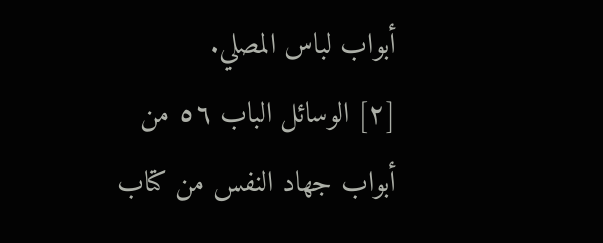أبواب لباس المصلي.
[٢] الوسائل الباب ٥٦ من أبواب جهاد النفس من كتاب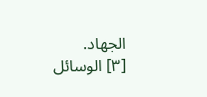الجهاد.
[٣] الوسائل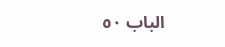الباب ٥٠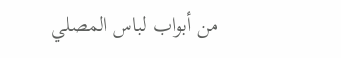من أبواب لباس المصلي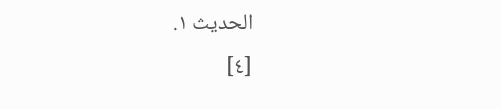الحديث ١.
[٤]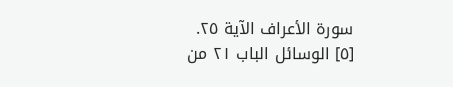سورة الأعراف الآية ٢٥.
[٥] الوسائل الباب ٢١ من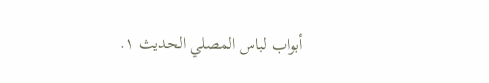أبواب لباس المصلي الحديث ١.